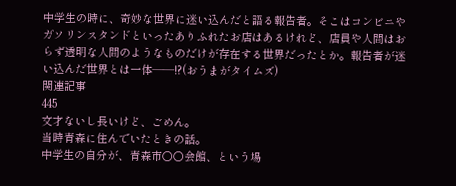中学生の時に、奇妙な世界に迷い込んだと語る報告者。そこはコンビニやガソリンスタンドといったありふれたお店はあるけれど、店員や人間はおらず透明な人間のようなものだけが存在する世界だったとか。報告者が迷い込んだ世界とは一体――!?(おうまがタイムズ)
関連記事
445
文才ないし長いけど、ごめん。
当時青森に住んでいたときの話。
中学生の自分が、青森市○○会館、という場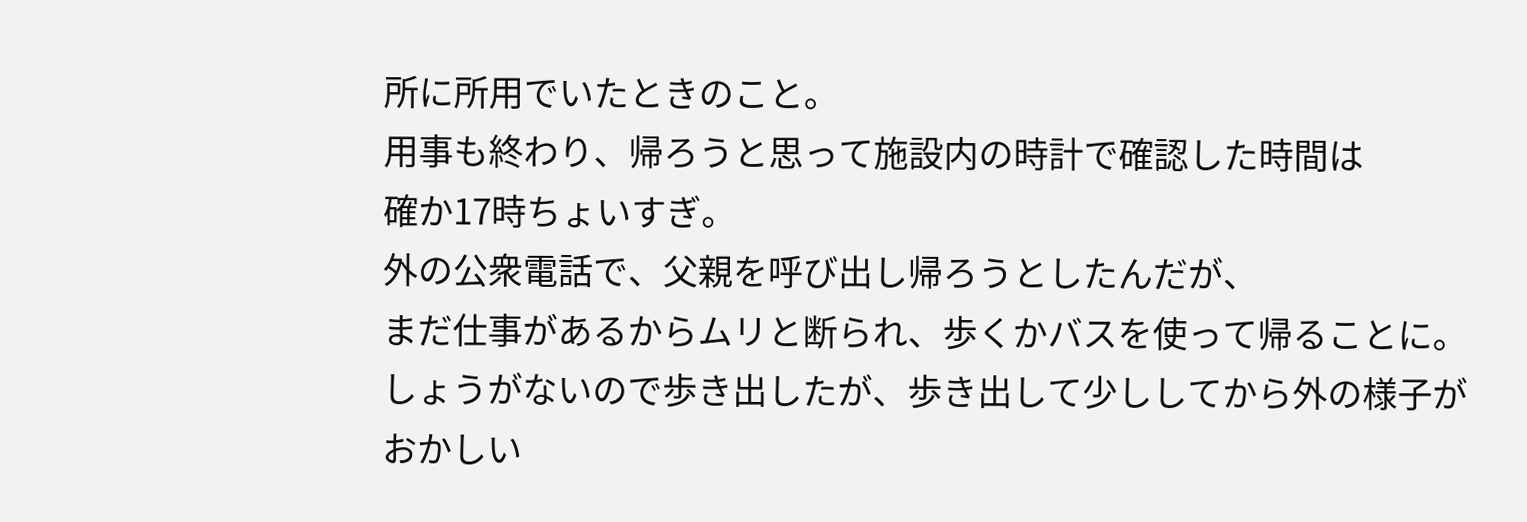所に所用でいたときのこと。
用事も終わり、帰ろうと思って施設内の時計で確認した時間は
確か17時ちょいすぎ。
外の公衆電話で、父親を呼び出し帰ろうとしたんだが、
まだ仕事があるからムリと断られ、歩くかバスを使って帰ることに。
しょうがないので歩き出したが、歩き出して少ししてから外の様子が
おかしい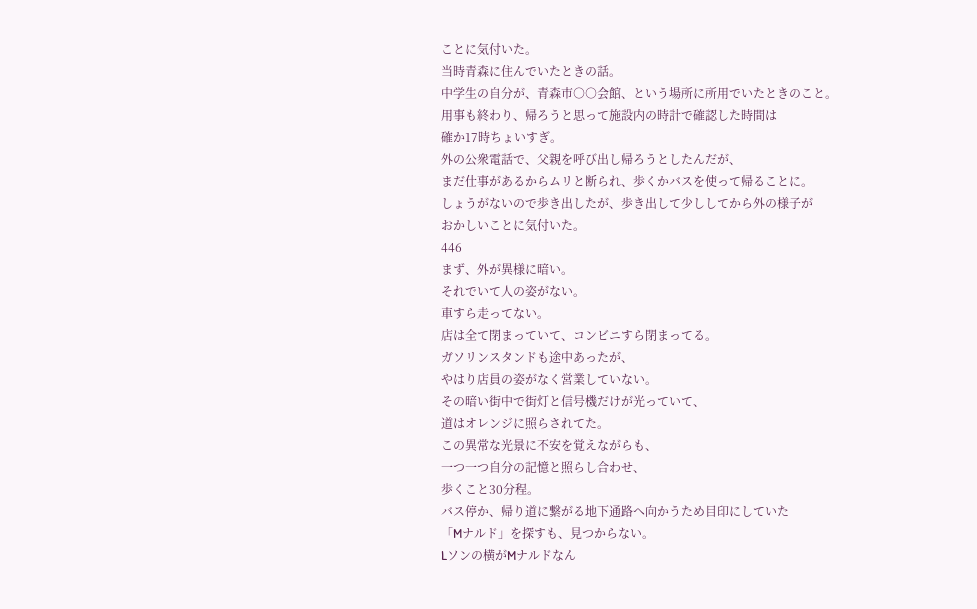ことに気付いた。
当時青森に住んでいたときの話。
中学生の自分が、青森市○○会館、という場所に所用でいたときのこと。
用事も終わり、帰ろうと思って施設内の時計で確認した時間は
確か17時ちょいすぎ。
外の公衆電話で、父親を呼び出し帰ろうとしたんだが、
まだ仕事があるからムリと断られ、歩くかバスを使って帰ることに。
しょうがないので歩き出したが、歩き出して少ししてから外の様子が
おかしいことに気付いた。
446
まず、外が異様に暗い。
それでいて人の姿がない。
車すら走ってない。
店は全て閉まっていて、コンビニすら閉まってる。
ガソリンスタンドも途中あったが、
やはり店員の姿がなく営業していない。
その暗い街中で街灯と信号機だけが光っていて、
道はオレンジに照らされてた。
この異常な光景に不安を覚えながらも、
一つ一つ自分の記憶と照らし合わせ、
歩くこと30分程。
バス停か、帰り道に繋がる地下通路へ向かうため目印にしていた
「Mナルド」を探すも、見つからない。
Lソンの横がMナルドなん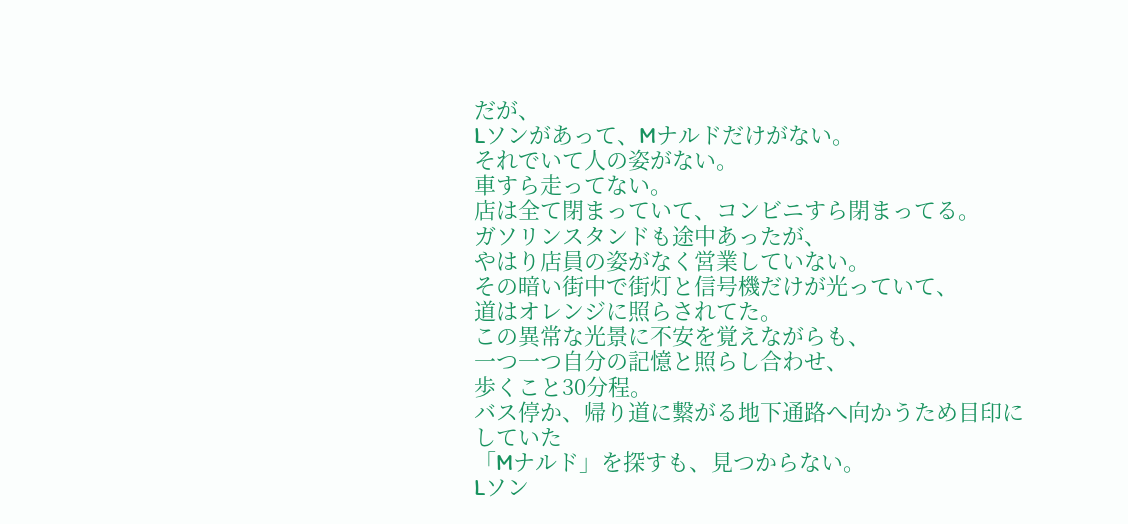だが、
Lソンがあって、Mナルドだけがない。
それでいて人の姿がない。
車すら走ってない。
店は全て閉まっていて、コンビニすら閉まってる。
ガソリンスタンドも途中あったが、
やはり店員の姿がなく営業していない。
その暗い街中で街灯と信号機だけが光っていて、
道はオレンジに照らされてた。
この異常な光景に不安を覚えながらも、
一つ一つ自分の記憶と照らし合わせ、
歩くこと30分程。
バス停か、帰り道に繋がる地下通路へ向かうため目印にしていた
「Mナルド」を探すも、見つからない。
Lソン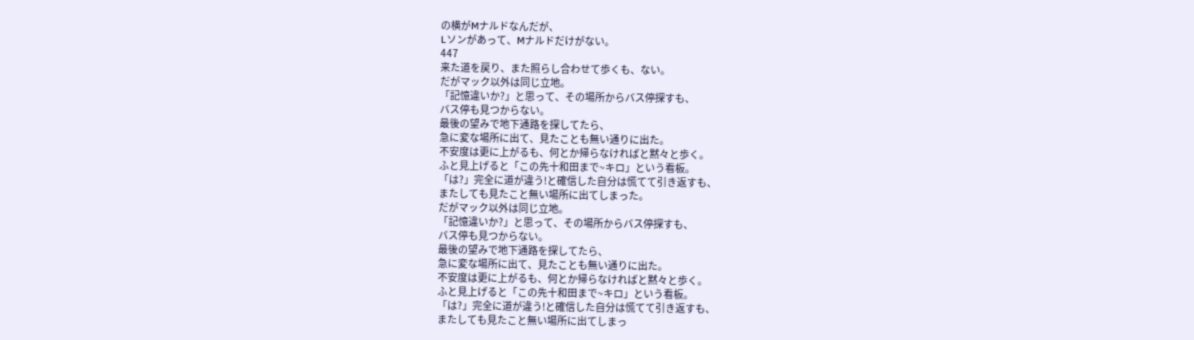の横がMナルドなんだが、
Lソンがあって、Mナルドだけがない。
447
来た道を戻り、また照らし合わせて歩くも、ない。
だがマック以外は同じ立地。
「記憶違いか?」と思って、その場所からバス停探すも、
バス停も見つからない。
最後の望みで地下通路を探してたら、
急に変な場所に出て、見たことも無い通りに出た。
不安度は更に上がるも、何とか帰らなければと黙々と歩く。
ふと見上げると「この先十和田まで~キロ」という看板。
「は?」完全に道が違う!と確信した自分は慌てて引き返すも、
またしても見たこと無い場所に出てしまった。
だがマック以外は同じ立地。
「記憶違いか?」と思って、その場所からバス停探すも、
バス停も見つからない。
最後の望みで地下通路を探してたら、
急に変な場所に出て、見たことも無い通りに出た。
不安度は更に上がるも、何とか帰らなければと黙々と歩く。
ふと見上げると「この先十和田まで~キロ」という看板。
「は?」完全に道が違う!と確信した自分は慌てて引き返すも、
またしても見たこと無い場所に出てしまっ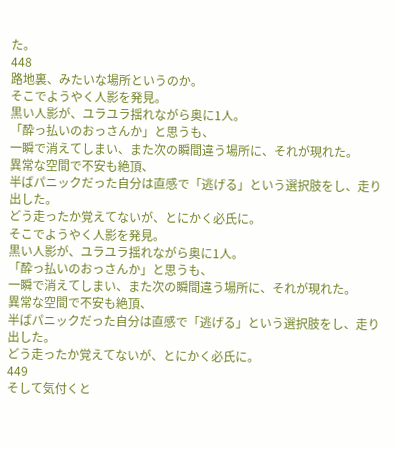た。
448
路地裏、みたいな場所というのか。
そこでようやく人影を発見。
黒い人影が、ユラユラ揺れながら奥に1人。
「酔っ払いのおっさんか」と思うも、
一瞬で消えてしまい、また次の瞬間違う場所に、それが現れた。
異常な空間で不安も絶頂、
半ばパニックだった自分は直感で「逃げる」という選択肢をし、走り出した。
どう走ったか覚えてないが、とにかく必氏に。
そこでようやく人影を発見。
黒い人影が、ユラユラ揺れながら奥に1人。
「酔っ払いのおっさんか」と思うも、
一瞬で消えてしまい、また次の瞬間違う場所に、それが現れた。
異常な空間で不安も絶頂、
半ばパニックだった自分は直感で「逃げる」という選択肢をし、走り出した。
どう走ったか覚えてないが、とにかく必氏に。
449
そして気付くと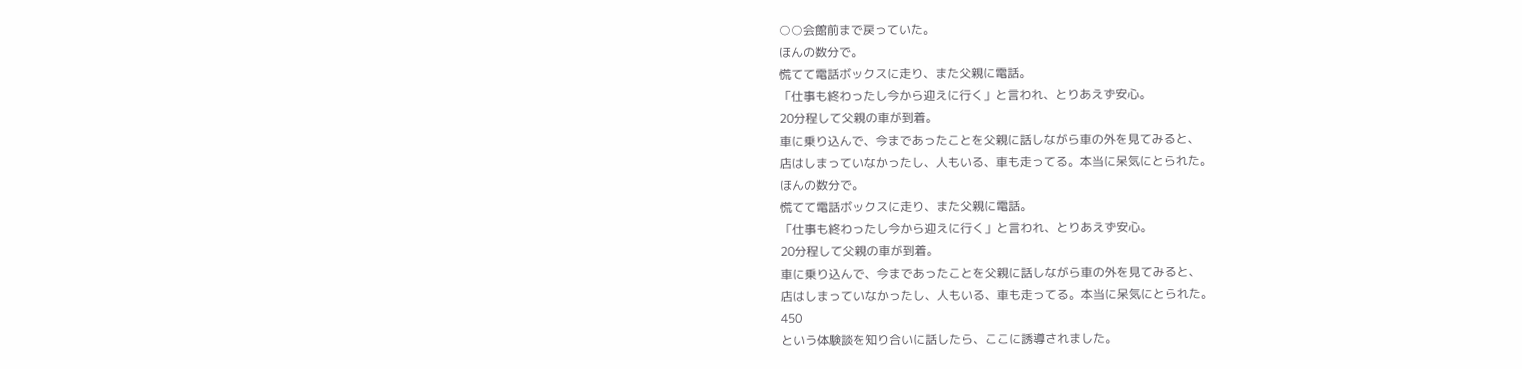○○会館前まで戻っていた。
ほんの数分で。
慌てて電話ボックスに走り、また父親に電話。
「仕事も終わったし今から迎えに行く」と言われ、とりあえず安心。
20分程して父親の車が到着。
車に乗り込んで、今まであったことを父親に話しながら車の外を見てみると、
店はしまっていなかったし、人もいる、車も走ってる。本当に呆気にとられた。
ほんの数分で。
慌てて電話ボックスに走り、また父親に電話。
「仕事も終わったし今から迎えに行く」と言われ、とりあえず安心。
20分程して父親の車が到着。
車に乗り込んで、今まであったことを父親に話しながら車の外を見てみると、
店はしまっていなかったし、人もいる、車も走ってる。本当に呆気にとられた。
450
という体験談を知り合いに話したら、ここに誘導されました。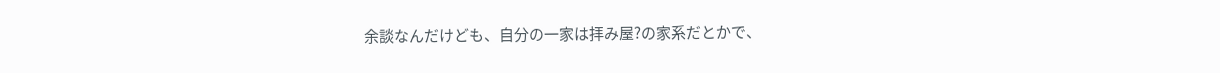余談なんだけども、自分の一家は拝み屋?の家系だとかで、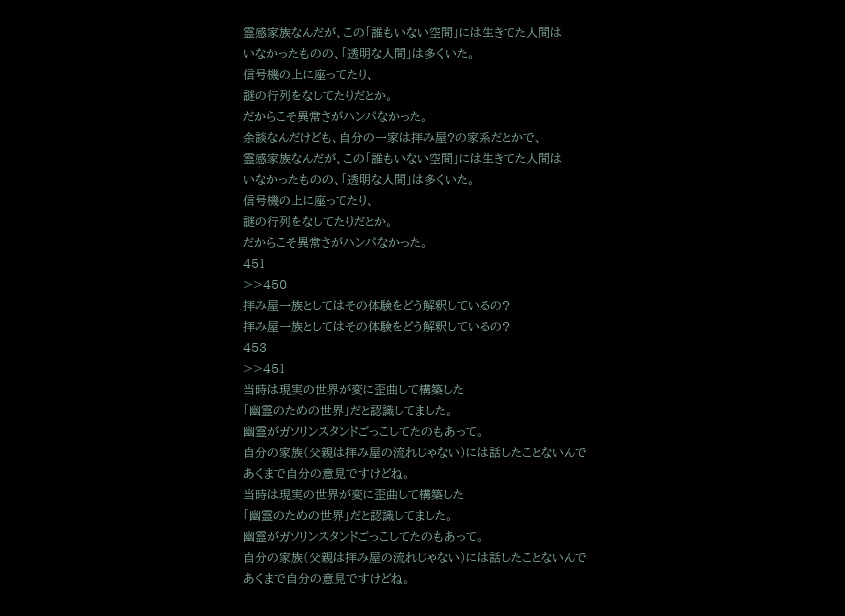霊感家族なんだが、この「誰もいない空間」には生きてた人間は
いなかったものの、「透明な人間」は多くいた。
信号機の上に座ってたり、
謎の行列をなしてたりだとか。
だからこそ異常さがハンパなかった。
余談なんだけども、自分の一家は拝み屋?の家系だとかで、
霊感家族なんだが、この「誰もいない空間」には生きてた人間は
いなかったものの、「透明な人間」は多くいた。
信号機の上に座ってたり、
謎の行列をなしてたりだとか。
だからこそ異常さがハンパなかった。
451
>>450
拝み屋一族としてはその体験をどう解釈しているの?
拝み屋一族としてはその体験をどう解釈しているの?
453
>>451
当時は現実の世界が変に歪曲して構築した
「幽霊のための世界」だと認識してました。
幽霊がガソリンスタンドごっこしてたのもあって。
自分の家族(父親は拝み屋の流れじゃない)には話したことないんで
あくまで自分の意見ですけどね。
当時は現実の世界が変に歪曲して構築した
「幽霊のための世界」だと認識してました。
幽霊がガソリンスタンドごっこしてたのもあって。
自分の家族(父親は拝み屋の流れじゃない)には話したことないんで
あくまで自分の意見ですけどね。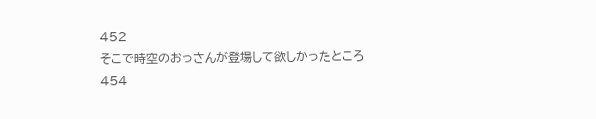452
そこで時空のおっさんが登場して欲しかったところ
454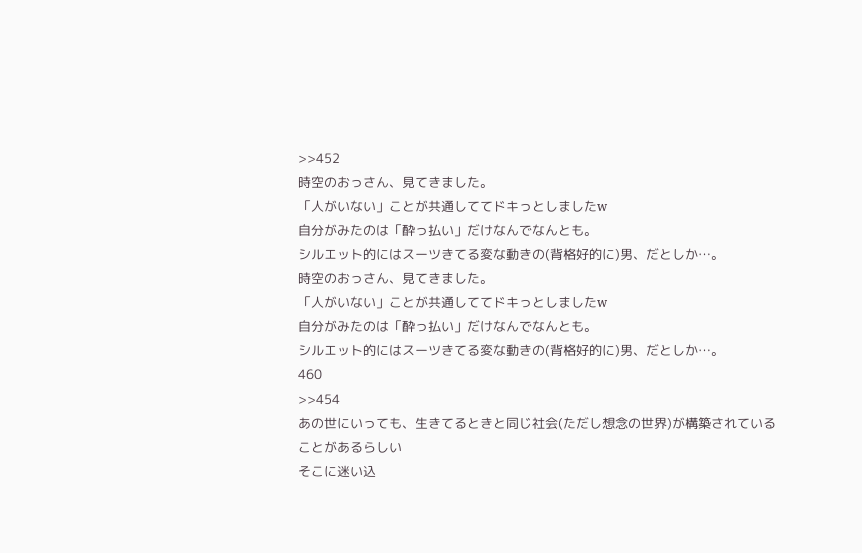>>452
時空のおっさん、見てきました。
「人がいない」ことが共通しててドキっとしましたw
自分がみたのは「酔っ払い」だけなんでなんとも。
シルエット的にはスーツきてる変な動きの(背格好的に)男、だとしか…。
時空のおっさん、見てきました。
「人がいない」ことが共通しててドキっとしましたw
自分がみたのは「酔っ払い」だけなんでなんとも。
シルエット的にはスーツきてる変な動きの(背格好的に)男、だとしか…。
460
>>454
あの世にいっても、生きてるときと同じ社会(ただし想念の世界)が構築されていることがあるらしい
そこに迷い込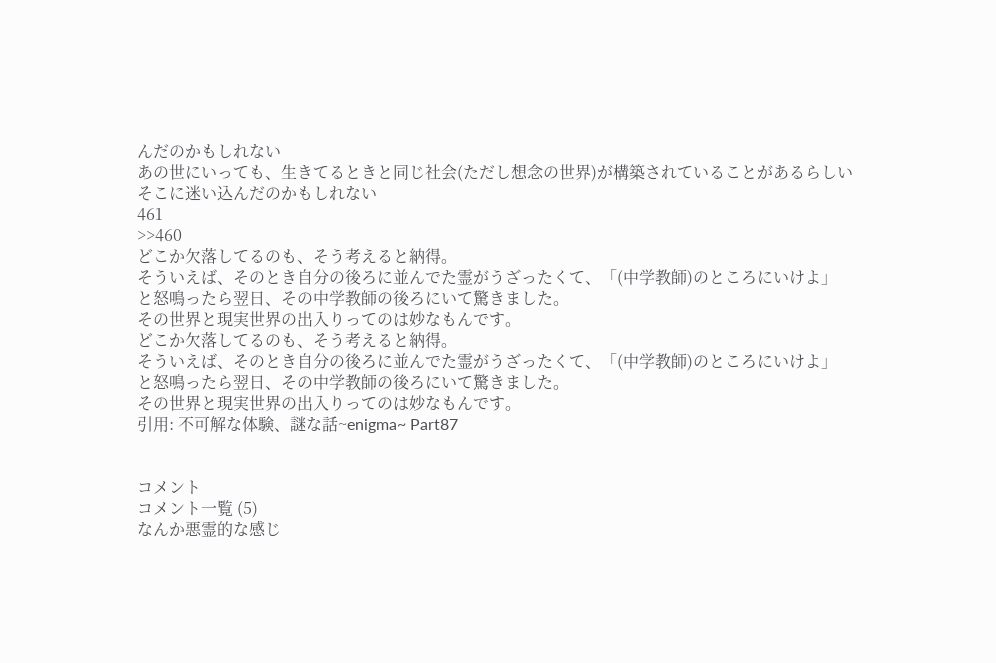んだのかもしれない
あの世にいっても、生きてるときと同じ社会(ただし想念の世界)が構築されていることがあるらしい
そこに迷い込んだのかもしれない
461
>>460
どこか欠落してるのも、そう考えると納得。
そういえば、そのとき自分の後ろに並んでた霊がうざったくて、「(中学教師)のところにいけよ」
と怒鳴ったら翌日、その中学教師の後ろにいて驚きました。
その世界と現実世界の出入りってのは妙なもんです。
どこか欠落してるのも、そう考えると納得。
そういえば、そのとき自分の後ろに並んでた霊がうざったくて、「(中学教師)のところにいけよ」
と怒鳴ったら翌日、その中学教師の後ろにいて驚きました。
その世界と現実世界の出入りってのは妙なもんです。
引用: 不可解な体験、謎な話~enigma~ Part87


コメント
コメント一覧 (5)
なんか悪霊的な感じ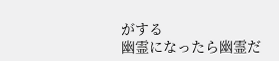がする
幽霊になったら幽霊だ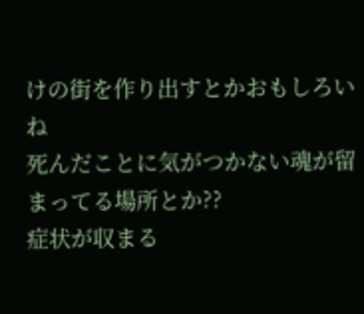けの街を作り出すとかおもしろいね
死んだことに気がつかない魂が留まってる場所とか??
症状が収まる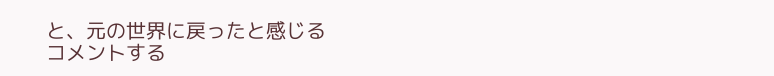と、元の世界に戻ったと感じる
コメントする